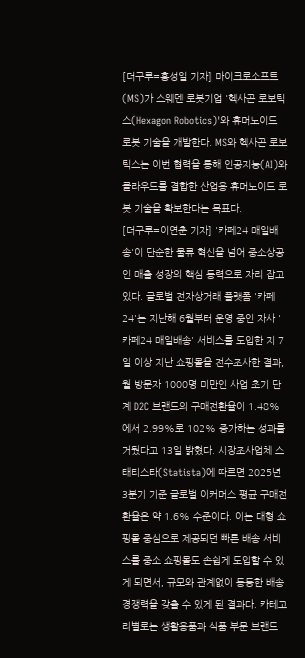[더구루=홍성일 기자] 마이크로소프트(MS)가 스웨덴 로봇기업 '헥사곤 로보틱스(Hexagon Robotics)'와 휴머노이드 로봇 기술을 개발한다. MS와 헥사곤 로보틱스는 이번 협력을 통해 인공지능(AI)와 클라우드를 결합한 산업용 휴머노이드 로봇 기술을 확보한다는 목표다.
[더구루=이연춘 기자] '카페24 매일배송'이 단순한 물류 혁신을 넘어 중소상공인 매출 성장의 핵심 동력으로 자리 잡고 있다. 글로벌 전자상거래 플랫폼 '카페24'는 지난해 6월부터 운영 중인 자사 '카페24 매일배송' 서비스를 도입한 지 7일 이상 지난 쇼핑몰을 전수조사한 결과, 월 방문자 1000명 미만인 사업 초기 단계 D2C 브랜드의 구매전환율이 1.48%에서 2.99%로 102% 증가하는 성과를 거뒀다고 13일 밝혔다. 시장조사업체 스태티스타(Statista)에 따르면 2025년 3분기 기준 글로벌 이커머스 평균 구매전환율은 약 1.6% 수준이다. 이는 대형 쇼핑몰 중심으로 제공되던 빠른 배송 서비스를 중소 쇼핑몰도 손쉽게 도입할 수 있게 되면서, 규모와 관계없이 동등한 배송 경쟁력을 갖출 수 있게 된 결과다. 카테고리별로는 생활용품과 식품 부문 브랜드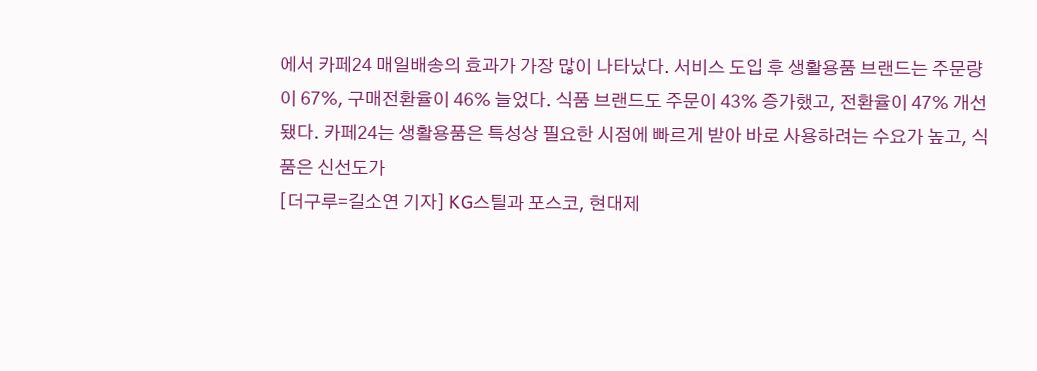에서 카페24 매일배송의 효과가 가장 많이 나타났다. 서비스 도입 후 생활용품 브랜드는 주문량이 67%, 구매전환율이 46% 늘었다. 식품 브랜드도 주문이 43% 증가했고, 전환율이 47% 개선됐다. 카페24는 생활용품은 특성상 필요한 시점에 빠르게 받아 바로 사용하려는 수요가 높고, 식품은 신선도가
[더구루=길소연 기자] KG스틸과 포스코, 현대제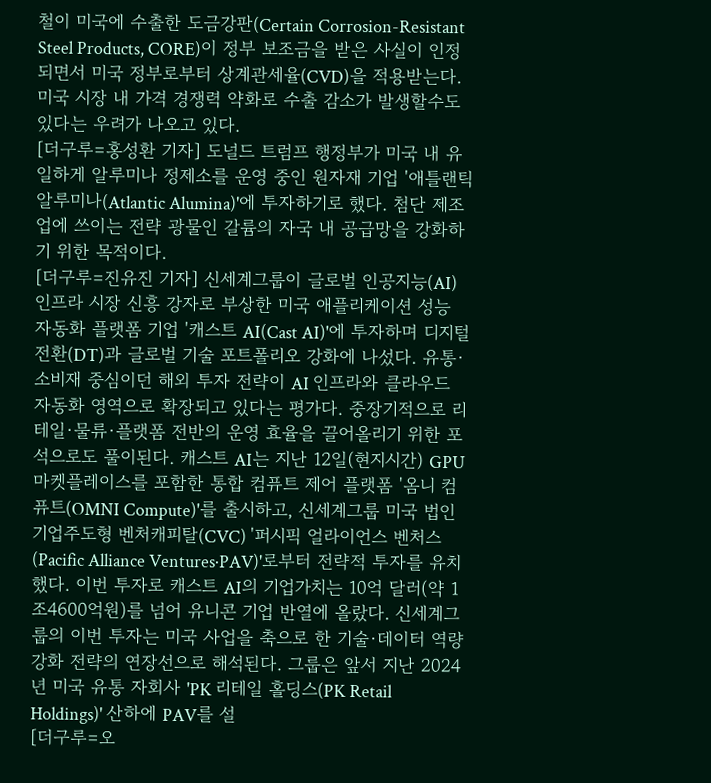철이 미국에 수출한 도금강판(Certain Corrosion-Resistant Steel Products, CORE)이 정부 보조금을 받은 사실이 인정되면서 미국 정부로부터 상계관세율(CVD)을 적용받는다. 미국 시장 내 가격 경쟁력 약화로 수출 감소가 발생할수도 있다는 우려가 나오고 있다.
[더구루=홍성환 기자] 도널드 트럼프 행정부가 미국 내 유일하게 알루미나 정제소를 운영 중인 원자재 기업 '애틀랜틱 알루미나(Atlantic Alumina)'에 투자하기로 했다. 첨단 제조업에 쓰이는 전략 광물인 갈륨의 자국 내 공급망을 강화하기 위한 목적이다.
[더구루=진유진 기자] 신세계그룹이 글로벌 인공지능(AI) 인프라 시장 신흥 강자로 부상한 미국 애플리케이션 성능 자동화 플랫폼 기업 '캐스트 AI(Cast AI)'에 투자하며 디지털 전환(DT)과 글로벌 기술 포트폴리오 강화에 나섰다. 유통·소비재 중심이던 해외 투자 전략이 AI 인프라와 클라우드 자동화 영역으로 확장되고 있다는 평가다. 중장기적으로 리테일·물류·플랫폼 전반의 운영 효율을 끌어올리기 위한 포석으로도 풀이된다. 캐스트 AI는 지난 12일(현지시간) GPU 마켓플레이스를 포함한 통합 컴퓨트 제어 플랫폼 '옴니 컴퓨트(OMNI Compute)'를 출시하고, 신세계그룹 미국 법인 기업주도형 벤처캐피탈(CVC) '퍼시픽 얼라이언스 벤처스(Pacific Alliance Ventures·PAV)'로부터 전략적 투자를 유치했다. 이번 투자로 캐스트 AI의 기업가치는 10억 달러(약 1조4600억원)를 넘어 유니콘 기업 반열에 올랐다. 신세계그룹의 이번 투자는 미국 사업을 축으로 한 기술·데이터 역량 강화 전략의 연장선으로 해석된다. 그룹은 앞서 지난 2024년 미국 유통 자회사 'PK 리테일 홀딩스(PK Retail Holdings)' 산하에 PAV를 설
[더구루=오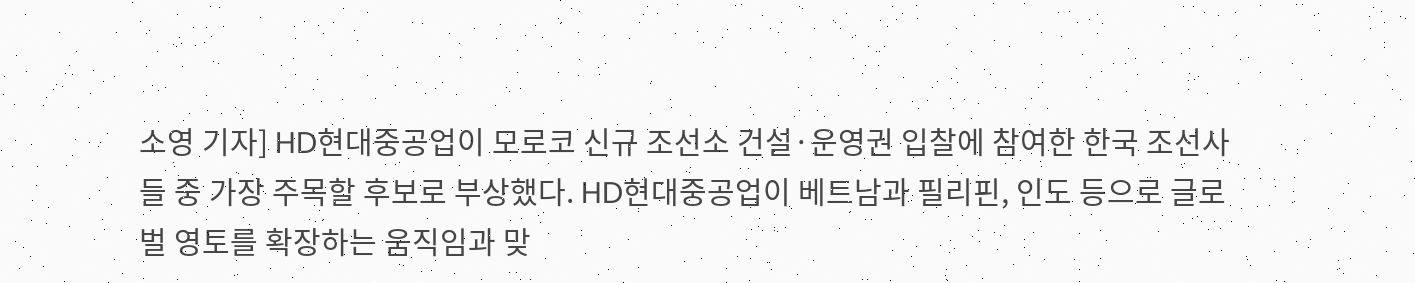소영 기자] HD현대중공업이 모로코 신규 조선소 건설·운영권 입찰에 참여한 한국 조선사들 중 가장 주목할 후보로 부상했다. HD현대중공업이 베트남과 필리핀, 인도 등으로 글로벌 영토를 확장하는 움직임과 맞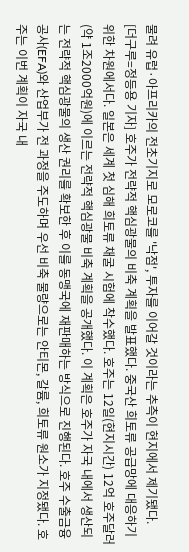물려 유럽·아프리카의 전초기지로 모로코를 '낙점', 투자를 이어갈 것이라는 추측이 현지에서 제기됐다.
[더구루=정등용 기자] 호주가 전략적 핵심광물의 비축 계획을 발표했다. 중국산 희토류 공급망에 대응하기 위한 차원에서다. 일본은 세계 첫 심해 희토류 채굴 시험에 착수했다. 호주는 12일(현지시간) 12억 호주달러(약 1조2000억원)에 이르는 전략적 핵심광물 비축 계획을 공개했다. 이 계획은 호주가 자국 내에서 생산되는 전략적 핵심광물의 생산 권리를 확보한 후 이를 동맹국에 재판매하는 방식으로 진행된다. 호주 수출금융공사(EFA)와 산업부가 전 과정을 주도하며 우선 비축 물량으로는 안티몬, 갈륨, 희토류 원소가 지정됐다. 호주는 이번 계획이 자국 내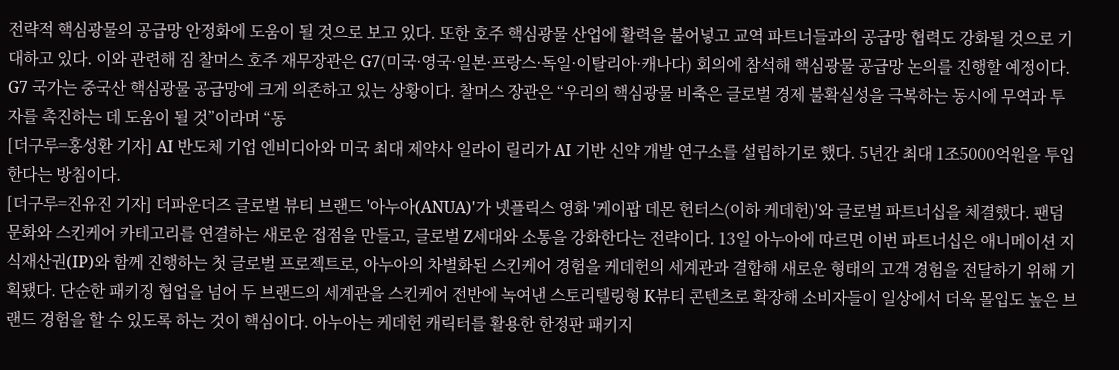전략적 핵심광물의 공급망 안정화에 도움이 될 것으로 보고 있다. 또한 호주 핵심광물 산업에 활력을 불어넣고 교역 파트너들과의 공급망 협력도 강화될 것으로 기대하고 있다. 이와 관련해 짐 찰머스 호주 재무장관은 G7(미국·영국·일본·프랑스·독일·이탈리아·캐나다) 회의에 참석해 핵심광물 공급망 논의를 진행할 예정이다. G7 국가는 중국산 핵심광물 공급망에 크게 의존하고 있는 상황이다. 찰머스 장관은 “우리의 핵심광물 비축은 글로벌 경제 불확실성을 극복하는 동시에 무역과 투자를 촉진하는 데 도움이 될 것”이라며 “동
[더구루=홍성환 기자] AI 반도체 기업 엔비디아와 미국 최대 제약사 일라이 릴리가 AI 기반 신약 개발 연구소를 설립하기로 했다. 5년간 최대 1조5000억원을 투입한다는 방침이다.
[더구루=진유진 기자] 더파운더즈 글로벌 뷰티 브랜드 '아누아(ANUA)'가 넷플릭스 영화 '케이팝 데몬 헌터스(이하 케데헌)'와 글로벌 파트너십을 체결했다. 팬덤 문화와 스킨케어 카테고리를 연결하는 새로운 접점을 만들고, 글로벌 Z세대와 소통을 강화한다는 전략이다. 13일 아누아에 따르면 이번 파트너십은 애니메이션 지식재산권(IP)와 함께 진행하는 첫 글로벌 프로젝트로, 아누아의 차별화된 스킨케어 경험을 케데헌의 세계관과 결합해 새로운 형태의 고객 경험을 전달하기 위해 기획됐다. 단순한 패키징 협업을 넘어 두 브랜드의 세계관을 스킨케어 전반에 녹여낸 스토리텔링형 K뷰티 콘텐츠로 확장해 소비자들이 일상에서 더욱 몰입도 높은 브랜드 경험을 할 수 있도록 하는 것이 핵심이다. 아누아는 케데헌 캐릭터를 활용한 한정판 패키지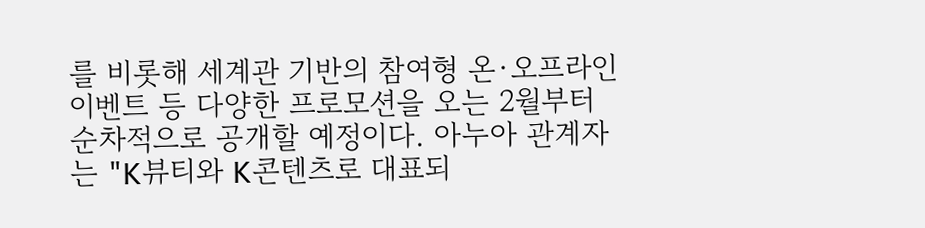를 비롯해 세계관 기반의 참여형 온·오프라인 이벤트 등 다양한 프로모션을 오는 2월부터 순차적으로 공개할 예정이다. 아누아 관계자는 "K뷰티와 K콘텐츠로 대표되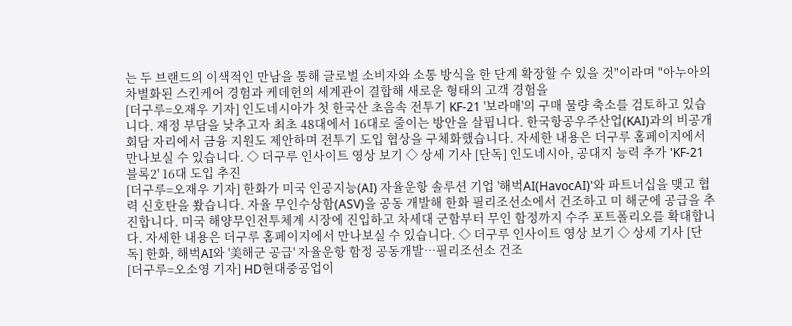는 두 브랜드의 이색적인 만남을 통해 글로벌 소비자와 소통 방식을 한 단계 확장할 수 있을 것"이라며 "아누아의 차별화된 스킨케어 경험과 케데헌의 세계관이 결합해 새로운 형태의 고객 경험을
[더구루=오재우 기자] 인도네시아가 첫 한국산 초음속 전투기 KF-21 '보라매'의 구매 물량 축소를 검토하고 있습니다. 재정 부담을 낮추고자 최초 48대에서 16대로 줄이는 방안을 살핍니다. 한국항공우주산업(KAI)과의 비공개 회담 자리에서 금융 지원도 제안하며 전투기 도입 협상을 구체화했습니다. 자세한 내용은 더구루 홈페이지에서 만나보실 수 있습니다. ◇ 더구루 인사이트 영상 보기 ◇ 상세 기사 [단독] 인도네시아, 공대지 능력 추가 'KF-21 블록2' 16대 도입 추진
[더구루=오재우 기자] 한화가 미국 인공지능(AI) 자율운항 솔루션 기업 '해벅AI(HavocAI)'와 파트너십을 맺고 협력 신호탄을 쐈습니다. 자율 무인수상함(ASV)을 공동 개발해 한화 필리조선소에서 건조하고 미 해군에 공급을 추진합니다. 미국 해양무인전투체계 시장에 진입하고 차세대 군함부터 무인 함정까지 수주 포트폴리오를 확대합니다. 자세한 내용은 더구루 홈페이지에서 만나보실 수 있습니다. ◇ 더구루 인사이트 영상 보기 ◇ 상세 기사 [단독] 한화, 해벅AI와 '美해군 공급' 자율운항 함정 공동개발…필리조선소 건조
[더구루=오소영 기자] HD현대중공업이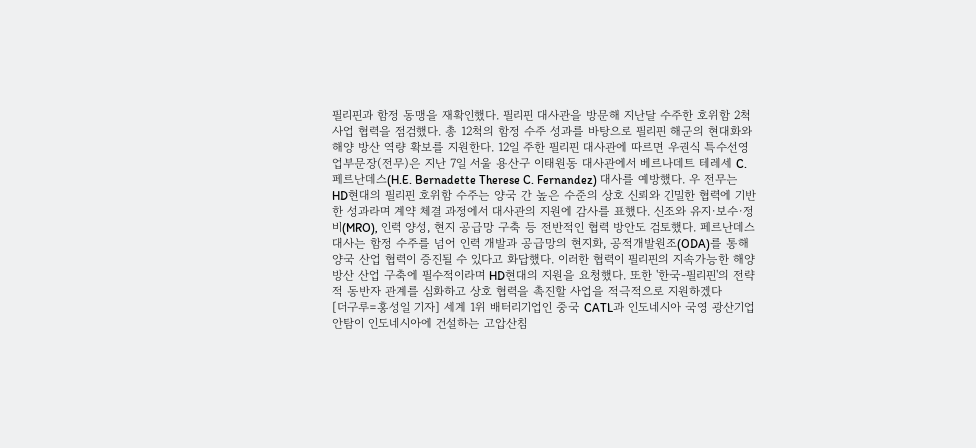필리핀과 함정 동맹을 재확인했다. 필리핀 대사관을 방문해 지난달 수주한 호위함 2척 사업 협력을 점검했다. 총 12척의 함정 수주 성과를 바탕으로 필리핀 해군의 현대화와 해양 방산 역량 확보를 지원한다. 12일 주한 필리핀 대사관에 따르면 우권식 특수선영업부문장(전무)은 지난 7일 서울 용산구 이태원동 대사관에서 베르나데트 테레세 C. 페르난데스(H.E. Bernadette Therese C. Fernandez) 대사를 예방했다. 우 전무는 HD현대의 필리핀 호위함 수주는 양국 간 높은 수준의 상호 신뢰와 긴밀한 협력에 기반한 성과라며 계약 체결 과정에서 대사관의 지원에 감사를 표했다. 신조와 유지·보수·정비(MRO), 인력 양성, 현지 공급망 구축 등 전반적인 협력 방안도 검토했다. 페르난데스 대사는 함정 수주를 넘어 인력 개발과 공급망의 현지화, 공적개발원조(ODA)를 통해 양국 산업 협력이 증진될 수 있다고 화답했다. 이러한 협력이 필리핀의 지속가능한 해양 방산 산업 구축에 필수적이라며 HD현대의 지원을 요청했다. 또한 '한국-필리핀'의 전략적 동반자 관계를 심화하고 상호 협력을 촉진할 사업을 적극적으로 지원하겠다
[더구루=홍성일 기자] 세계 1위 배터리기업인 중국 CATL과 인도네시아 국영 광산기업 안탐이 인도네시아에 건설하는 고압산침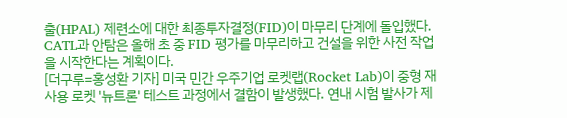출(HPAL) 제련소에 대한 최종투자결정(FID)이 마무리 단계에 돌입했다. CATL과 안탐은 올해 초 중 FID 평가를 마무리하고 건설을 위한 사전 작업을 시작한다는 계획이다.
[더구루=홍성환 기자] 미국 민간 우주기업 로켓랩(Rocket Lab)이 중형 재사용 로켓 '뉴트론' 테스트 과정에서 결함이 발생했다. 연내 시험 발사가 제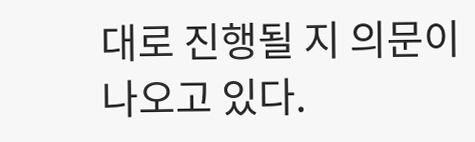대로 진행될 지 의문이 나오고 있다.